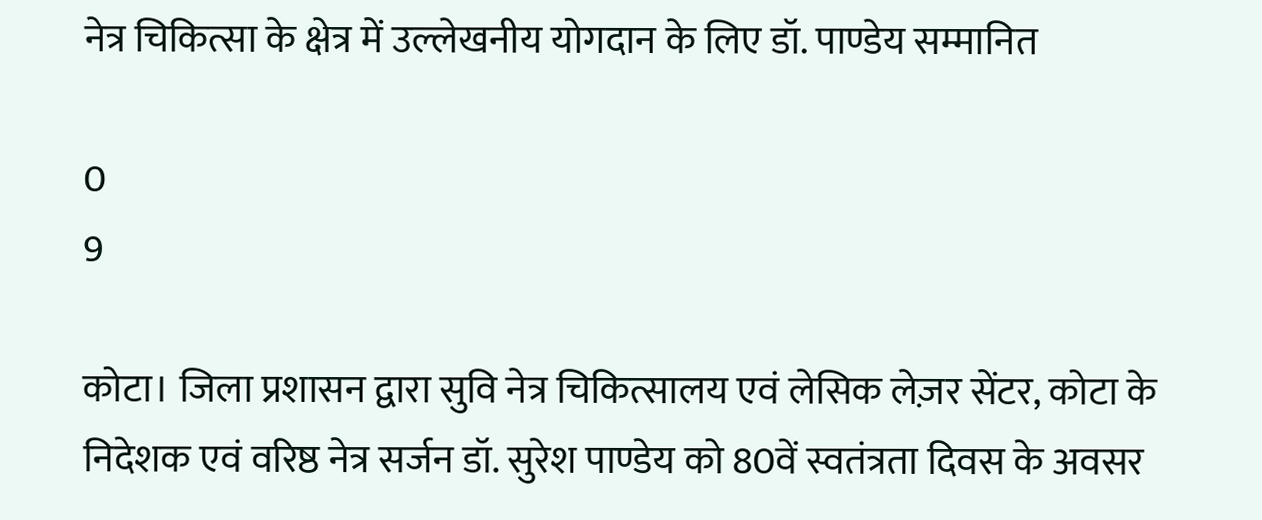नेत्र चिकित्सा के क्षेत्र में उल्लेखनीय योगदान के लिए डॉ. पाण्डेय सम्मानित

0
9

कोटा। जिला प्रशासन द्वारा सुवि नेत्र चिकित्सालय एवं लेसिक लेज़र सेंटर, कोटा के निदेशक एवं वरिष्ठ नेत्र सर्जन डॉ. सुरेश पाण्डेय को 80वें स्वतंत्रता दिवस के अवसर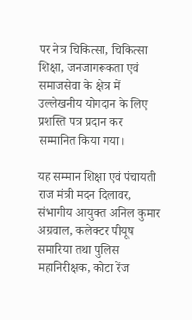पर नेत्र चिकित्सा, चिकित्सा शिक्षा, जनजागरूकता एवं समाजसेवा के क्षेत्र में उल्लेखनीय योगदान के लिए प्रशस्ति पत्र प्रदान कर सम्मानित किया गया।

यह सम्मान शिक्षा एवं पंचायती राज मंत्री मदन दिलावर, संभागीय आयुक्त अनिल कुमार अग्रवाल, कलेक्टर पीयूष समारिया तथा पुलिस महानिरीक्षक, कोटा रेंज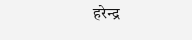हरेन्द्र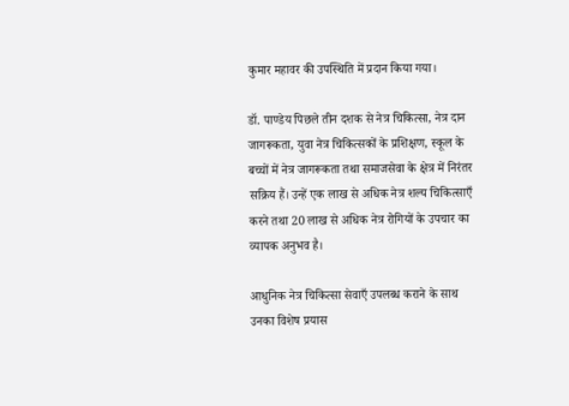कुमार महावर की उपस्थिति में प्रदान किया गया।

डॉ. पाण्डेय पिछले तीन दशक से नेत्र चिकित्सा, नेत्र दान जागरूकता, युवा नेत्र चिकित्सकों के प्रशिक्षण, स्कूल के बच्चों में नेत्र जागरूकता तथा समाजसेवा के क्षेत्र में निरंतर सक्रिय हैं। उन्हें एक लाख से अधिक नेत्र शल्य चिकित्साएँ करने तथा 20 लाख से अधिक नेत्र रोगियों के उपचार का व्यापक अनुभव है।

आधुनिक नेत्र चिकित्सा सेवाएँ उपलब्ध कराने के साथ उनका विशेष प्रयास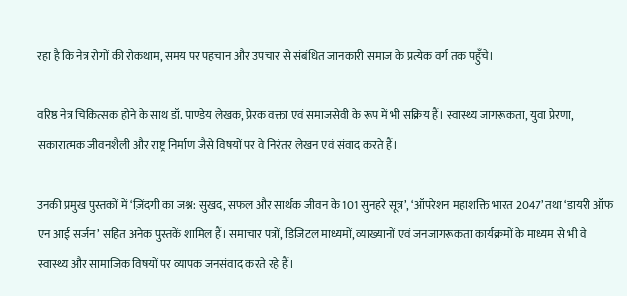रहा है कि नेत्र रोगों की रोकथाम, समय पर पहचान और उपचार से संबंधित जानकारी समाज के प्रत्येक वर्ग तक पहुँचे।

वरिष्ठ नेत्र चिकित्सक होने के साथ डॉ. पाण्डेय लेखक, प्रेरक वक्ता एवं समाजसेवी के रूप में भी सक्रिय हैं। स्वास्थ्य जागरूकता, युवा प्रेरणा, सकारात्मक जीवनशैली और राष्ट्र निर्माण जैसे विषयों पर वे निरंतर लेखन एवं संवाद करते हैं।

उनकी प्रमुख पुस्तकों में ‘ज़िंदगी का जश्न: सुखद, सफल और सार्थक जीवन के 101 सुनहरे सूत्र’, ‘ऑपरेशन महाशक्ति भारत 2047’ तथा ‘डायरी ऑफ एन आई सर्जन’ सहित अनेक पुस्तकें शामिल हैं। समाचार पत्रों, डिजिटल माध्यमों, व्याख्यानों एवं जनजागरूकता कार्यक्रमों के माध्यम से भी वे स्वास्थ्य और सामाजिक विषयों पर व्यापक जनसंवाद करते रहे हैं।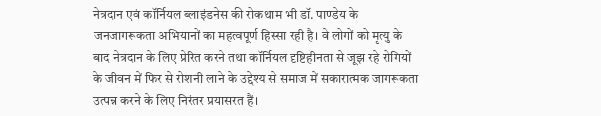नेत्रदान एवं कॉर्नियल ब्लाइंडनेस की रोकथाम भी डॉ. पाण्डेय के जनजागरूकता अभियानों का महत्वपूर्ण हिस्सा रही है। वे लोगों को मृत्यु के बाद नेत्रदान के लिए प्रेरित करने तथा कॉर्नियल दृष्टिहीनता से जूझ रहे रोगियों के जीवन में फिर से रोशनी लाने के उद्देश्य से समाज में सकारात्मक जागरूकता उत्पन्न करने के लिए निरंतर प्रयासरत हैं।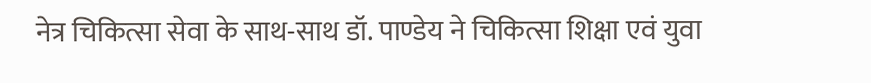नेत्र चिकित्सा सेवा के साथ-साथ डॉ. पाण्डेय ने चिकित्सा शिक्षा एवं युवा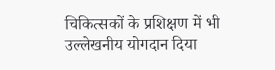चिकित्सकों के प्रशिक्षण में भी उल्लेखनीय योगदान दिया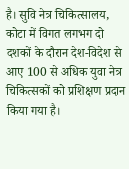है। सुवि नेत्र चिकित्सालय, कोटा में विगत लगभग दो दशकों के दौरान देश-विदेश से आए 100 से अधिक युवा नेत्र चिकित्सकों को प्रशिक्षण प्रदान किया गया है।